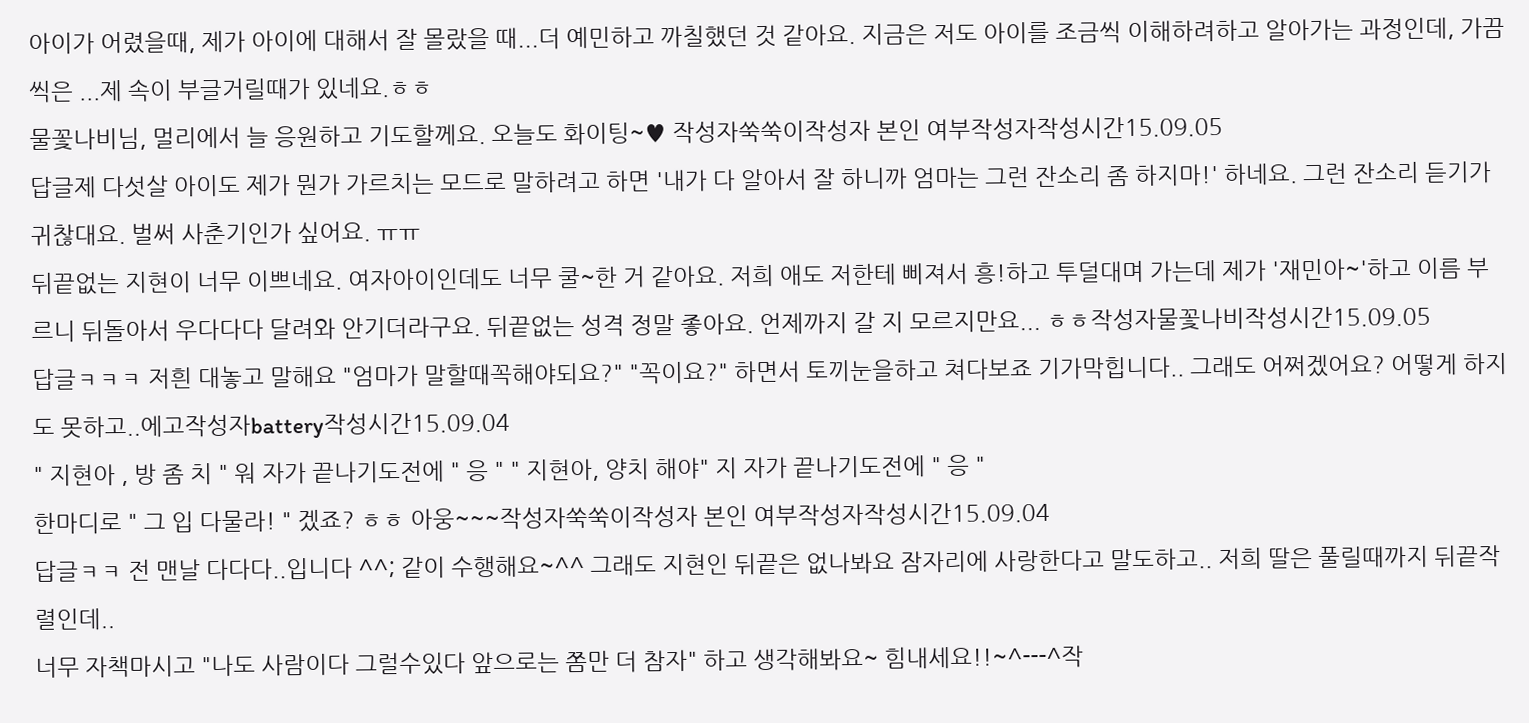아이가 어렸을때, 제가 아이에 대해서 잘 몰랐을 때...더 예민하고 까칠했던 것 같아요. 지금은 저도 아이를 조금씩 이해하려하고 알아가는 과정인데, 가끔씩은 ...제 속이 부글거릴때가 있네요.ㅎㅎ
물꽃나비님, 멀리에서 늘 응원하고 기도할께요. 오늘도 화이팅~♥ 작성자쑥쑥이작성자 본인 여부작성자작성시간15.09.05
답글제 다섯살 아이도 제가 뭔가 가르치는 모드로 말하려고 하면 '내가 다 알아서 잘 하니까 엄마는 그런 잔소리 좀 하지마!' 하네요. 그런 잔소리 듣기가 귀찮대요. 벌써 사춘기인가 싶어요. ㅠㅠ
뒤끝없는 지현이 너무 이쁘네요. 여자아이인데도 너무 쿨~한 거 같아요. 저희 애도 저한테 삐져서 흥!하고 투덜대며 가는데 제가 '재민아~'하고 이름 부르니 뒤돌아서 우다다다 달려와 안기더라구요. 뒤끝없는 성격 정말 좋아요. 언제까지 갈 지 모르지만요... ㅎㅎ작성자물꽃나비작성시간15.09.05
답글ㅋㅋㅋ 저흰 대놓고 말해요 "엄마가 말할때꼭해야되요?" "꼭이요?" 하면서 토끼눈을하고 쳐다보죠 기가막힙니다.. 그래도 어쩌겠어요? 어떻게 하지도 못하고..에고작성자battery작성시간15.09.04
" 지현아 , 방 좀 치 " 워 자가 끝나기도전에 " 응 " " 지현아, 양치 해야" 지 자가 끝나기도전에 " 응 "
한마디로 " 그 입 다물라! " 겠죠? ㅎㅎ 아웅~~~작성자쑥쑥이작성자 본인 여부작성자작성시간15.09.04
답글ㅋㅋ 전 맨날 다다다..입니다 ^^; 같이 수행해요~^^ 그래도 지현인 뒤끝은 없나봐요 잠자리에 사랑한다고 말도하고.. 저희 딸은 풀릴때까지 뒤끝작렬인데..
너무 자책마시고 "나도 사람이다 그럴수있다 앞으로는 쫌만 더 참자" 하고 생각해봐요~ 힘내세요!!~^---^작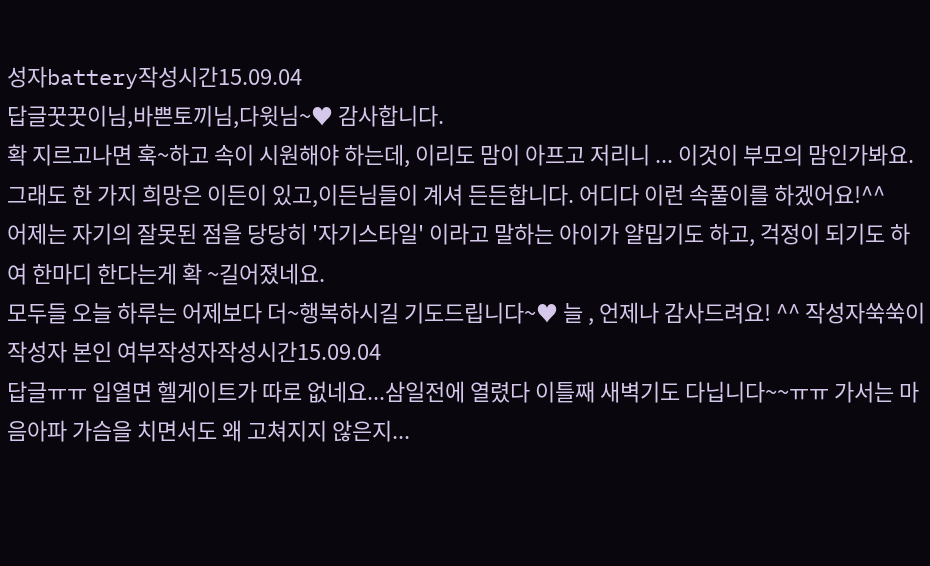성자battery작성시간15.09.04
답글꿋꿋이님,바쁜토끼님,다윗님~♥ 감사합니다.
확 지르고나면 훅~하고 속이 시원해야 하는데, 이리도 맘이 아프고 저리니 ... 이것이 부모의 맘인가봐요.
그래도 한 가지 희망은 이든이 있고,이든님들이 계셔 든든합니다. 어디다 이런 속풀이를 하겠어요!^^
어제는 자기의 잘못된 점을 당당히 '자기스타일' 이라고 말하는 아이가 얄밉기도 하고, 걱정이 되기도 하여 한마디 한다는게 확 ~길어졌네요.
모두들 오늘 하루는 어제보다 더~행복하시길 기도드립니다~♥ 늘 , 언제나 감사드려요! ^^ 작성자쑥쑥이작성자 본인 여부작성자작성시간15.09.04
답글ㅠㅠ 입열면 헬게이트가 따로 없네요...삼일전에 열렸다 이틀째 새벽기도 다닙니다~~ㅠㅠ 가서는 마음아파 가슴을 치면서도 왜 고쳐지지 않은지...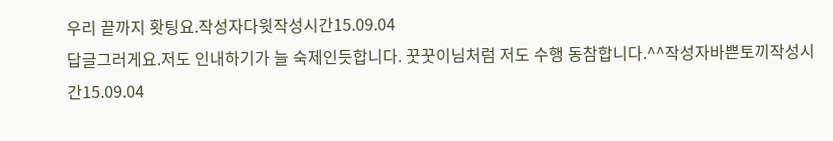우리 끝까지 홧팅요.작성자다윗작성시간15.09.04
답글그러게요.저도 인내하기가 늘 숙제인듯합니다. 꿋꿋이님처럼 저도 수행 동참합니다.^^작성자바쁜토끼작성시간15.09.04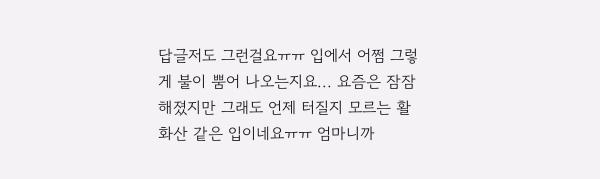답글저도 그런걸요ㅠㅠ 입에서 어쩜 그렇게 불이 뿜어 나오는지요... 요즘은 잠잠해졌지만 그래도 언제 터질지 모르는 활화산 같은 입이네요ㅠㅠ 엄마니까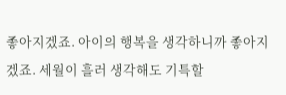좋아지겠죠. 아이의 행복을 생각하니까 좋아지겠죠. 세월이 흘러 생각해도 기특할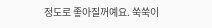정도로 좋아질꺼예요. 쑥쑥이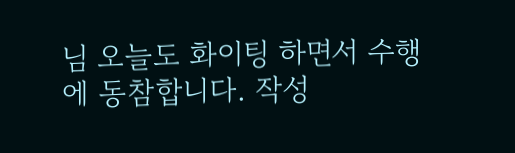님 오늘도 화이팅 하면서 수행에 동참합니다. 작성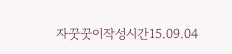자꿋꿋이작성시간15.09.04